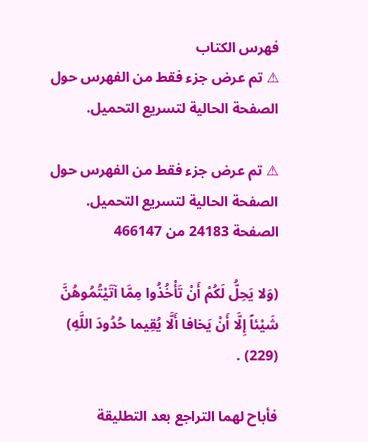فهرس الكتاب
⚠ تم عرض جزء فقط من الفهرس حول الصفحة الحالية لتسريع التحميل.

⚠ تم عرض جزء فقط من الفهرس حول الصفحة الحالية لتسريع التحميل.
الصفحة 24183 من 466147

(وَلا يَحِلُّ لَكُمْ أَنْ تَأْخُذُوا مِمَّا آتَيْتُمُوهُنَّ شَيْئاً إِلَّا أَنْ يَخافا أَلَّا يُقِيما حُدُودَ اللَّهِ) (229) .

فأباح لهما التراجع بعد التطليقة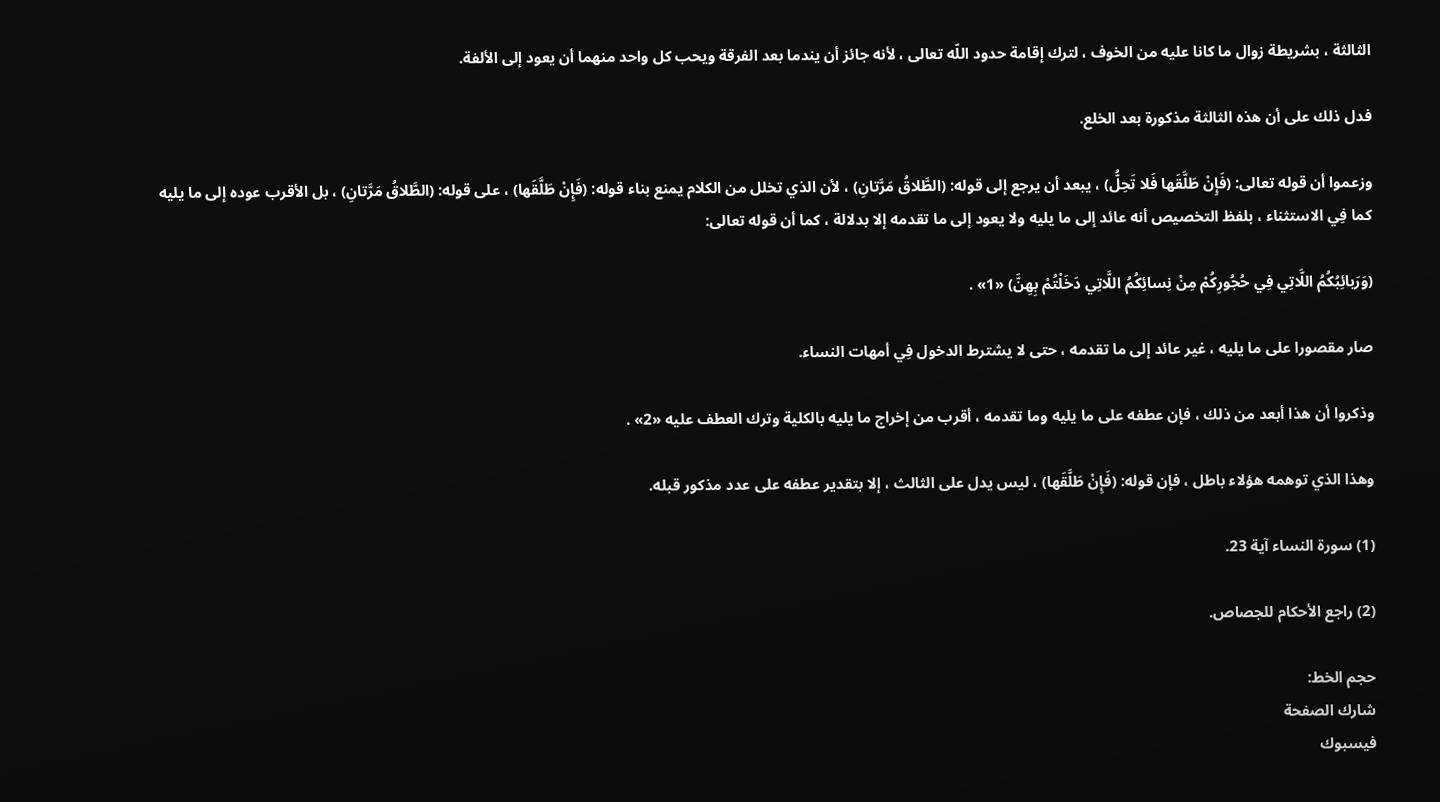الثالثة ، بشريطة زوال ما كانا عليه من الخوف ، لترك إقامة حدود اللّه تعالى ، لأنه جائز أن يندما بعد الفرقة ويحب كل واحد منهما أن يعود إلى الألفة.

فدل ذلك على أن هذه الثالثة مذكورة بعد الخلع.

وزعموا أن قوله تعالى: (فَإِنْ طَلَّقَها فَلا تَحِلُّ) ، يبعد أن يرجع إلى قوله: (الطَّلاقُ مَرَّتانِ) ، لأن الذي تخلل من الكلام يمنع بناء قوله: (فَإِنْ طَلَّقَها) ، على قوله: (الطَّلاقُ مَرَّتانِ) ، بل الأقرب عوده إلى ما يليه كما فِي الاستثناء ، بلفظ التخصيص أنه عائد إلى ما يليه ولا يعود إلى ما تقدمه إلا بدلالة ، كما أن قوله تعالى:

(وَرَبائِبُكُمُ اللَّاتِي فِي حُجُورِكُمْ مِنْ نِسائِكُمُ اللَّاتِي دَخَلْتُمْ بِهِنَّ) «1» .

صار مقصورا على ما يليه ، غير عائد إلى ما تقدمه ، حتى لا يشترط الدخول فِي أمهات النساء.

وذكروا أن هذا أبعد من ذلك ، فإن عطفه على ما يليه وما تقدمه ، أقرب من إخراج ما يليه بالكلية وترك العطف عليه «2» .

وهذا الذي توهمه هؤلاء باطل ، فإن قوله: (فَإِنْ طَلَّقَها) ، ليس يدل على الثالث ، إلا بتقدير عطفه على عدد مذكور قبله.

(1) سورة النساء آية 23.

(2) راجع الأحكام للجصاص.

حجم الخط:
شارك الصفحة
فيسبوك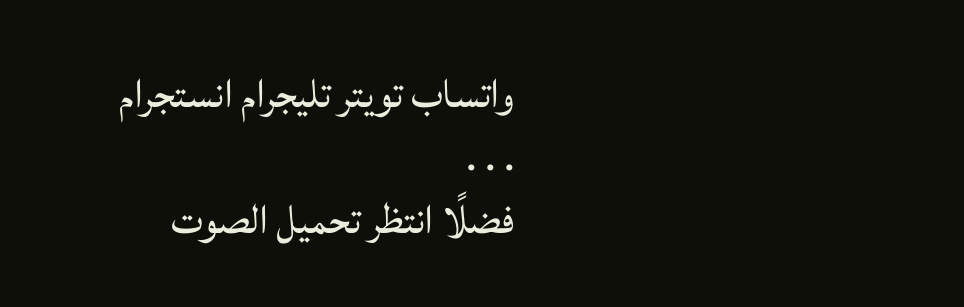واتساب تويتر تليجرام انستجرام
. . .
فضلًا انتظر تحميل الصوت